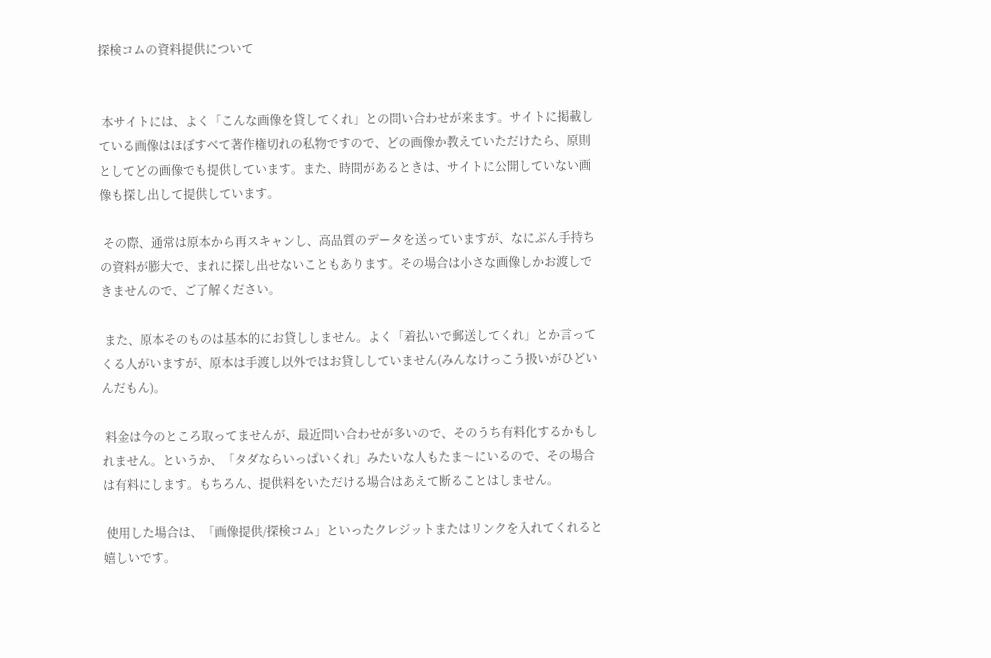探検コムの資料提供について


 本サイトには、よく「こんな画像を貸してくれ」との問い合わせが来ます。サイトに掲載している画像はほぼすべて著作権切れの私物ですので、どの画像か教えていただけたら、原則としてどの画像でも提供しています。また、時間があるときは、サイトに公開していない画像も探し出して提供しています。

 その際、通常は原本から再スキャンし、高品質のデータを送っていますが、なにぶん手持ちの資料が膨大で、まれに探し出せないこともあります。その場合は小さな画像しかお渡しできませんので、ご了解ください。

 また、原本そのものは基本的にお貸ししません。よく「着払いで郵送してくれ」とか言ってくる人がいますが、原本は手渡し以外ではお貸ししていません(みんなけっこう扱いがひどいんだもん)。

 料金は今のところ取ってませんが、最近問い合わせが多いので、そのうち有料化するかもしれません。というか、「タダならいっぱいくれ」みたいな人もたま〜にいるので、その場合は有料にします。もちろん、提供料をいただける場合はあえて断ることはしません。

 使用した場合は、「画像提供/探検コム」といったクレジットまたはリンクを入れてくれると嬉しいです。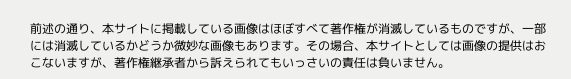前述の通り、本サイトに掲載している画像はほぼすべて著作権が消滅しているものですが、一部には消滅しているかどうか微妙な画像もあります。その場合、本サイトとしては画像の提供はおこないますが、著作権継承者から訴えられてもいっさいの責任は負いません。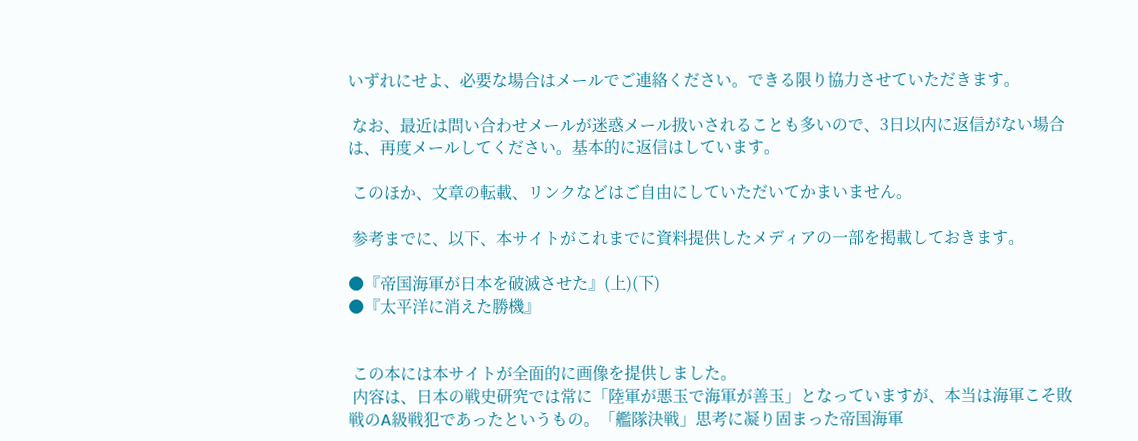いずれにせよ、必要な場合はメールでご連絡ください。できる限り協力させていただきます。

 なお、最近は問い合わせメールが迷惑メール扱いされることも多いので、3日以内に返信がない場合は、再度メールしてください。基本的に返信はしています。

 このほか、文章の転載、リンクなどはご自由にしていただいてかまいません。

 参考までに、以下、本サイトがこれまでに資料提供したメディアの一部を掲載しておきます。

●『帝国海軍が日本を破滅させた』(上)(下)
●『太平洋に消えた勝機』


 この本には本サイトが全面的に画像を提供しました。
 内容は、日本の戦史研究では常に「陸軍が悪玉で海軍が善玉」となっていますが、本当は海軍こそ敗戦のA級戦犯であったというもの。「艦隊決戦」思考に凝り固まった帝国海軍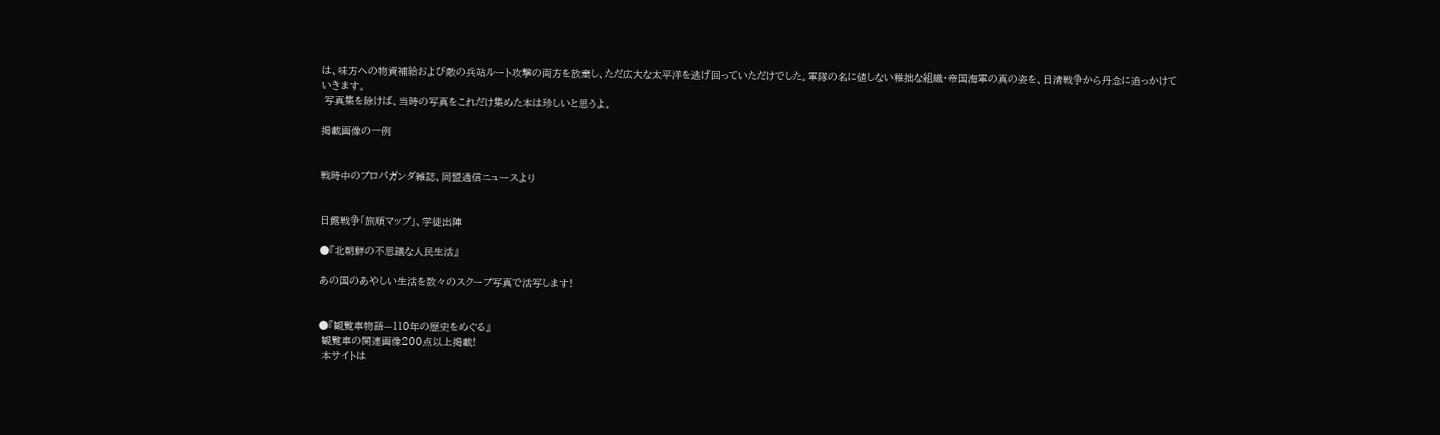は、味方への物資補給および敵の兵站ルート攻撃の両方を放棄し、ただ広大な太平洋を逃げ回っていただけでした。軍隊の名に値しない稚拙な組織・帝国海軍の真の姿を、日清戦争から丹念に追っかけていきます。
 写真集を除けば、当時の写真をこれだけ集めた本は珍しいと思うよ。

掲載画像の一例


戦時中のプロパガンダ雑誌、同盟通信ニュースより


日露戦争「旅順マップ」、学徒出陣

●『北朝鮮の不思議な人民生活』

あの国のあやしい生活を数々のスクープ写真で活写します!


●『観覧車物語—110年の歴史をめぐる』
 観覧車の関連画像200点以上掲載!
 本サイトは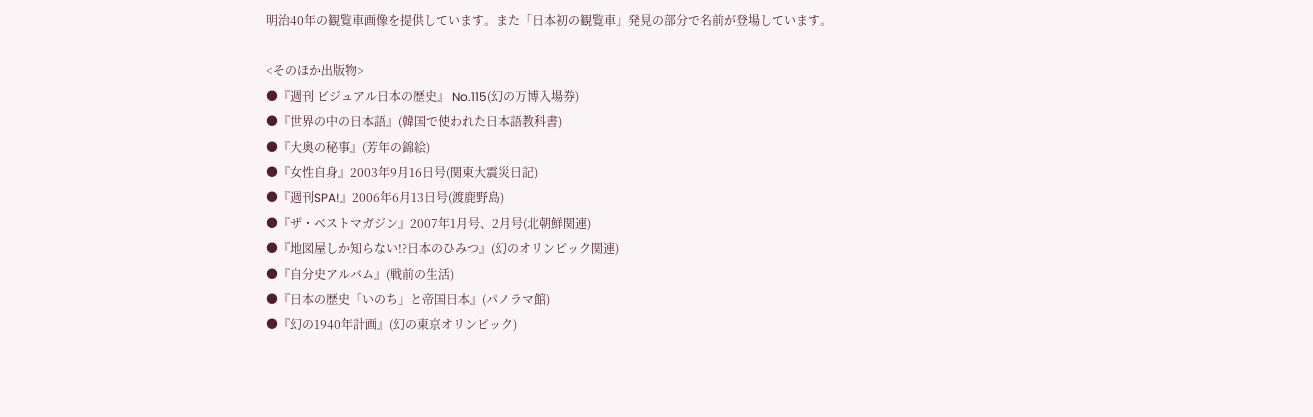明治40年の観覧車画像を提供しています。また「日本初の観覧車」発見の部分で名前が登場しています。

<そのほか出版物>
●『週刊 ビジュアル日本の歴史』 No.115(幻の万博入場券)
●『世界の中の日本語』(韓国で使われた日本語教科書)
●『大奥の秘事』(芳年の錦絵)
●『女性自身』2003年9月16日号(関東大震災日記)
●『週刊SPA!』2006年6月13日号(渡鹿野島)
●『ザ・ベストマガジン』2007年1月号、2月号(北朝鮮関連)
●『地図屋しか知らない!?日本のひみつ』(幻のオリンピック関連)
●『自分史アルバム』(戦前の生活)
●『日本の歴史「いのち」と帝国日本』(パノラマ館)
●『幻の1940年計画』(幻の東京オリンピック)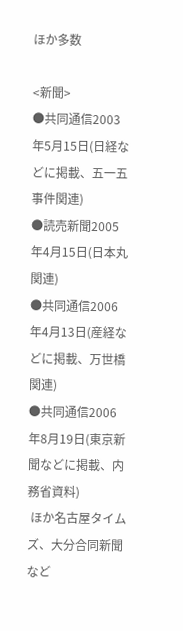ほか多数

<新聞>
●共同通信2003年5月15日(日経などに掲載、五一五事件関連)
●読売新聞2005年4月15日(日本丸関連)
●共同通信2006年4月13日(産経などに掲載、万世橋関連)
●共同通信2006年8月19日(東京新聞などに掲載、内務省資料)
 ほか名古屋タイムズ、大分合同新聞など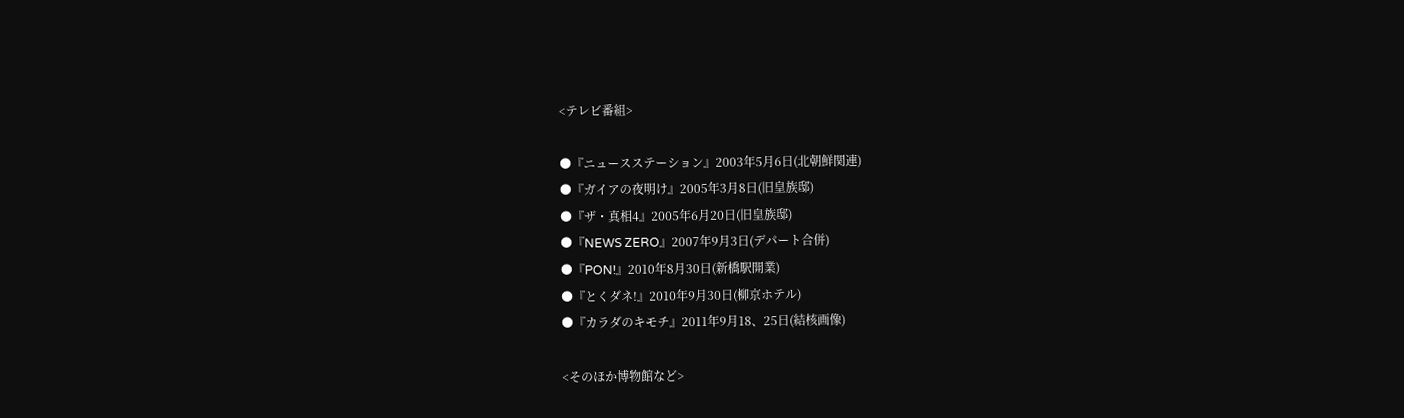<テレビ番組>

●『ニュースステーション』2003年5月6日(北朝鮮関連)
●『ガイアの夜明け』2005年3月8日(旧皇族邸)
●『ザ・真相4』2005年6月20日(旧皇族邸)
●『NEWS ZERO』2007年9月3日(デパート合併)
●『PON!』2010年8月30日(新橋駅開業)
●『とくダネ!』2010年9月30日(柳京ホテル)
●『カラダのキモチ』2011年9月18、25日(結核画像)

<そのほか博物館など>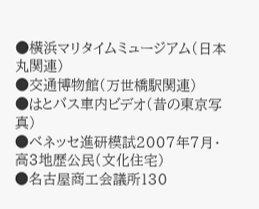●横浜マリタイムミュージアム(日本丸関連)
●交通博物館(万世橋駅関連)
●はとバス車内ビデオ(昔の東京写真)
●ベネッセ進研模試2007年7月・高3地歴公民(文化住宅)
●名古屋商工会議所130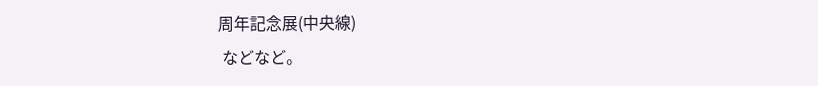周年記念展(中央線)
 などなど。